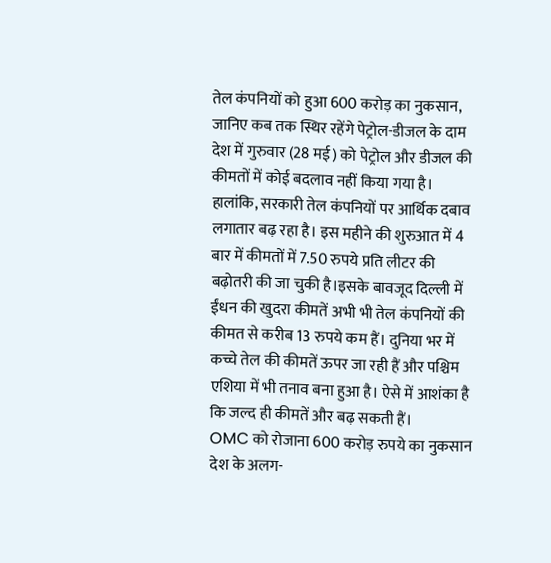तेल कंपनियों को हुआ 600 करोड़ का नुकसान, जानिए कब तक स्थिर रहेंगे पेट्रोल-डीजल के दाम
देश में गुरुवार (28 मई) को पेट्रोल और डीजल की कीमतों में कोई बदलाव नहीं किया गया है। हालांकि, सरकारी तेल कंपनियों पर आर्थिक दबाव लगातार बढ़ रहा है। इस महीने की शुरुआत में 4 बार में कीमतों में 7.50 रुपये प्रति लीटर की बढ़ोतरी की जा चुकी है।इसके बावजूद दिल्ली में ईंधन की खुदरा कीमतें अभी भी तेल कंपनियों की कीमत से करीब 13 रुपये कम हैं। दुनिया भर में कच्चे तेल की कीमतें ऊपर जा रही हैं और पश्चिम एशिया में भी तनाव बना हुआ है। ऐसे में आशंका है कि जल्द ही कीमतें और बढ़ सकती हैं।
OMC को रोजाना 600 करोड़ रुपये का नुकसान
देश के अलग-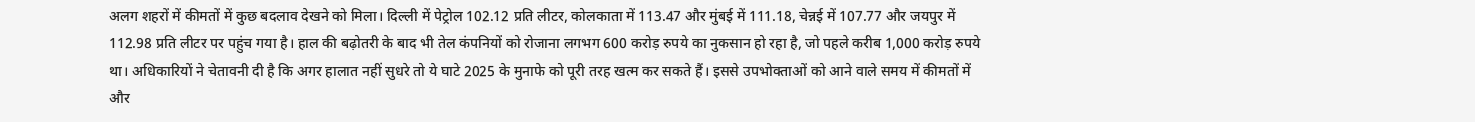अलग शहरों में कीमतों में कुछ बदलाव देखने को मिला। दिल्ली में पेट्रोल 102.12 प्रति लीटर, कोलकाता में 113.47 और मुंबई में 111.18, चेन्नई में 107.77 और जयपुर में 112.98 प्रति लीटर पर पहुंच गया है। हाल की बढ़ोतरी के बाद भी तेल कंपनियों को रोजाना लगभग 600 करोड़ रुपये का नुकसान हो रहा है, जो पहले करीब 1,000 करोड़ रुपये था। अधिकारियों ने चेतावनी दी है कि अगर हालात नहीं सुधरे तो ये घाटे 2025 के मुनाफे को पूरी तरह खत्म कर सकते हैं। इससे उपभोक्ताओं को आने वाले समय में कीमतों में और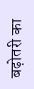बढ़ोतरी का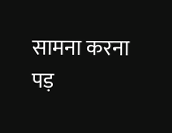सामना करना पड़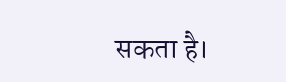सकता है।